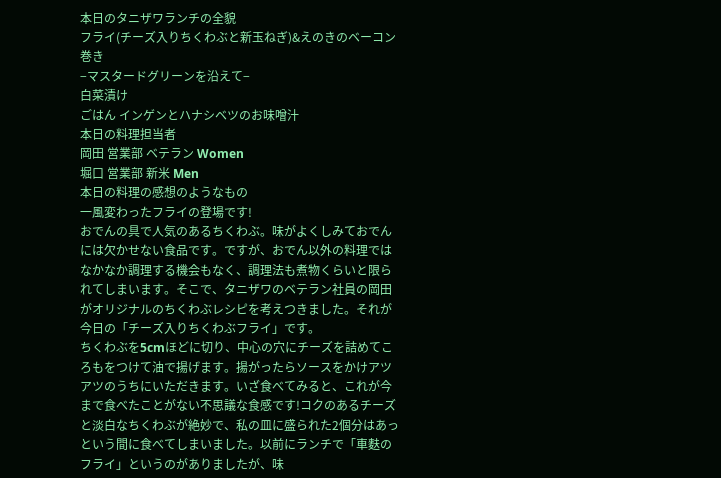本日のタニザワランチの全貌
フライ(チーズ入りちくわぶと新玉ねぎ)&えのきのベーコン巻き
−マスタードグリーンを沿えて−
白菜漬け
ごはん インゲンとハナシベツのお味噌汁
本日の料理担当者
岡田 営業部 ベテラン Women
堀口 営業部 新米 Men
本日の料理の感想のようなもの
一風変わったフライの登場です!
おでんの具で人気のあるちくわぶ。味がよくしみておでんには欠かせない食品です。ですが、おでん以外の料理ではなかなか調理する機会もなく、調理法も煮物くらいと限られてしまいます。そこで、タニザワのベテラン社員の岡田がオリジナルのちくわぶレシピを考えつきました。それが今日の「チーズ入りちくわぶフライ」です。
ちくわぶを5cmほどに切り、中心の穴にチーズを詰めてころもをつけて油で揚げます。揚がったらソースをかけアツアツのうちにいただきます。いざ食べてみると、これが今まで食べたことがない不思議な食感です!コクのあるチーズと淡白なちくわぶが絶妙で、私の皿に盛られた2個分はあっという間に食べてしまいました。以前にランチで「車麩のフライ」というのがありましたが、味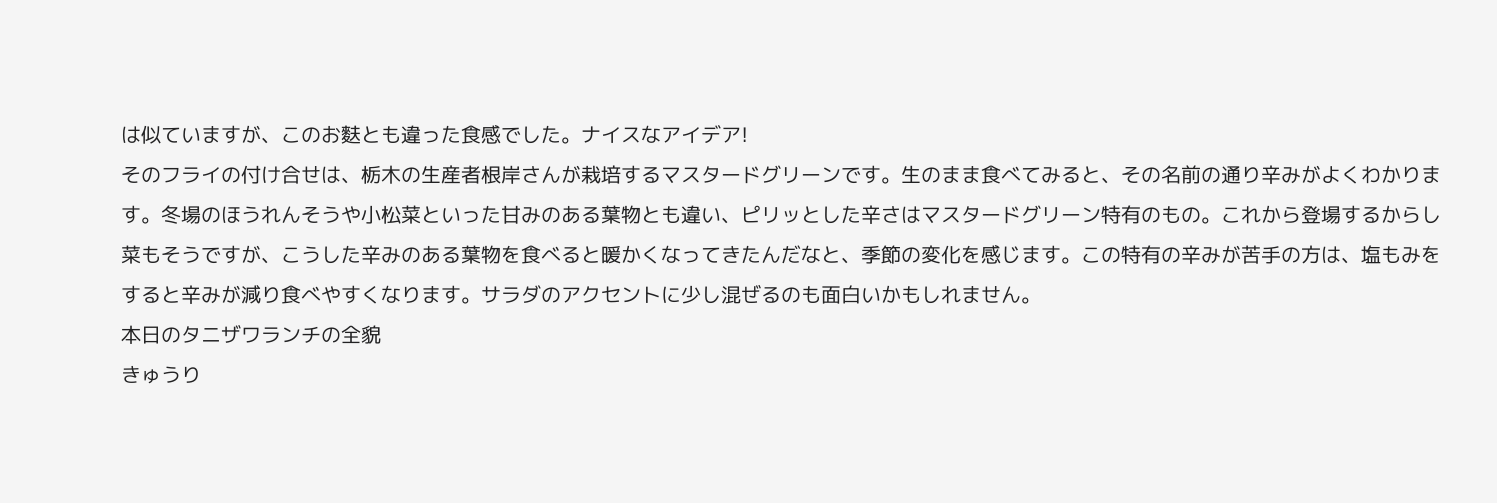は似ていますが、このお麩とも違った食感でした。ナイスなアイデア!
そのフライの付け合せは、栃木の生産者根岸さんが栽培するマスタードグリーンです。生のまま食べてみると、その名前の通り辛みがよくわかります。冬場のほうれんそうや小松菜といった甘みのある葉物とも違い、ピリッとした辛さはマスタードグリーン特有のもの。これから登場するからし菜もそうですが、こうした辛みのある葉物を食べると暖かくなってきたんだなと、季節の変化を感じます。この特有の辛みが苦手の方は、塩もみをすると辛みが減り食べやすくなります。サラダのアクセントに少し混ぜるのも面白いかもしれません。
本日のタニザワランチの全貌
きゅうり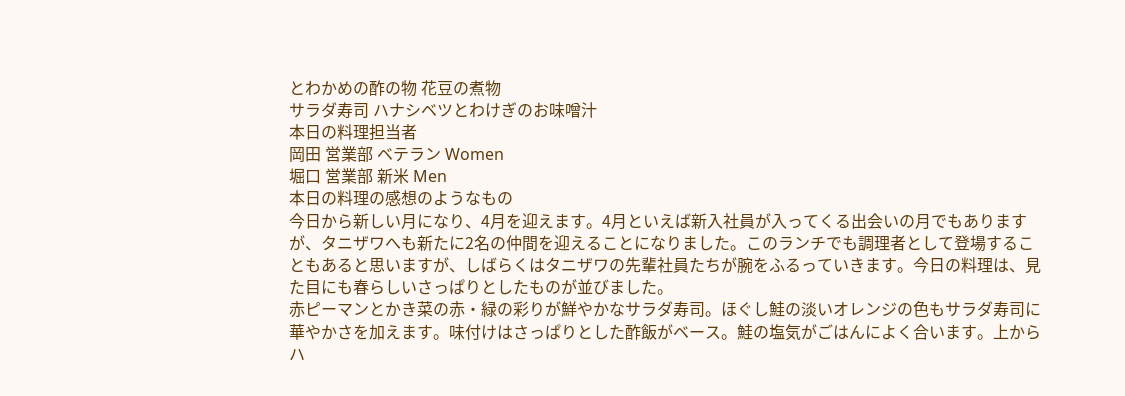とわかめの酢の物 花豆の煮物
サラダ寿司 ハナシベツとわけぎのお味噌汁
本日の料理担当者
岡田 営業部 ベテラン Women
堀口 営業部 新米 Men
本日の料理の感想のようなもの
今日から新しい月になり、4月を迎えます。4月といえば新入社員が入ってくる出会いの月でもありますが、タニザワへも新たに2名の仲間を迎えることになりました。このランチでも調理者として登場することもあると思いますが、しばらくはタニザワの先輩社員たちが腕をふるっていきます。今日の料理は、見た目にも春らしいさっぱりとしたものが並びました。
赤ピーマンとかき菜の赤・緑の彩りが鮮やかなサラダ寿司。ほぐし鮭の淡いオレンジの色もサラダ寿司に華やかさを加えます。味付けはさっぱりとした酢飯がベース。鮭の塩気がごはんによく合います。上からハ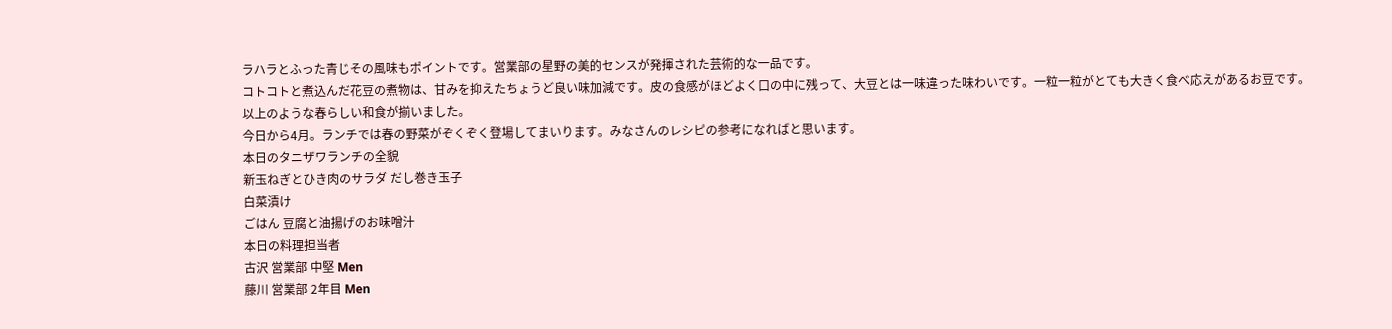ラハラとふった青じその風味もポイントです。営業部の星野の美的センスが発揮された芸術的な一品です。
コトコトと煮込んだ花豆の煮物は、甘みを抑えたちょうど良い味加減です。皮の食感がほどよく口の中に残って、大豆とは一味違った味わいです。一粒一粒がとても大きく食べ応えがあるお豆です。
以上のような春らしい和食が揃いました。
今日から4月。ランチでは春の野菜がぞくぞく登場してまいります。みなさんのレシピの参考になればと思います。
本日のタニザワランチの全貌
新玉ねぎとひき肉のサラダ だし巻き玉子
白菜漬け
ごはん 豆腐と油揚げのお味噌汁
本日の料理担当者
古沢 営業部 中堅 Men
藤川 営業部 2年目 Men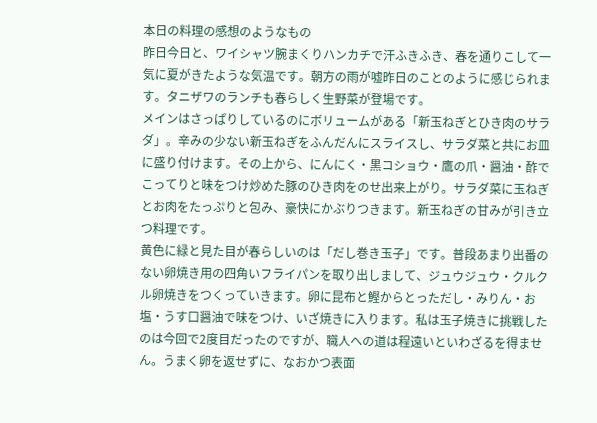本日の料理の感想のようなもの
昨日今日と、ワイシャツ腕まくりハンカチで汗ふきふき、春を通りこして一気に夏がきたような気温です。朝方の雨が嘘昨日のことのように感じられます。タニザワのランチも春らしく生野菜が登場です。
メインはさっぱりしているのにボリュームがある「新玉ねぎとひき肉のサラダ」。辛みの少ない新玉ねぎをふんだんにスライスし、サラダ菜と共にお皿に盛り付けます。その上から、にんにく・黒コショウ・鷹の爪・醤油・酢でこってりと味をつけ炒めた豚のひき肉をのせ出来上がり。サラダ菜に玉ねぎとお肉をたっぷりと包み、豪快にかぶりつきます。新玉ねぎの甘みが引き立つ料理です。
黄色に緑と見た目が春らしいのは「だし巻き玉子」です。普段あまり出番のない卵焼き用の四角いフライパンを取り出しまして、ジュウジュウ・クルクル卵焼きをつくっていきます。卵に昆布と鰹からとっただし・みりん・お塩・うす口醤油で味をつけ、いざ焼きに入ります。私は玉子焼きに挑戦したのは今回で2度目だったのですが、職人への道は程遠いといわざるを得ません。うまく卵を返せずに、なおかつ表面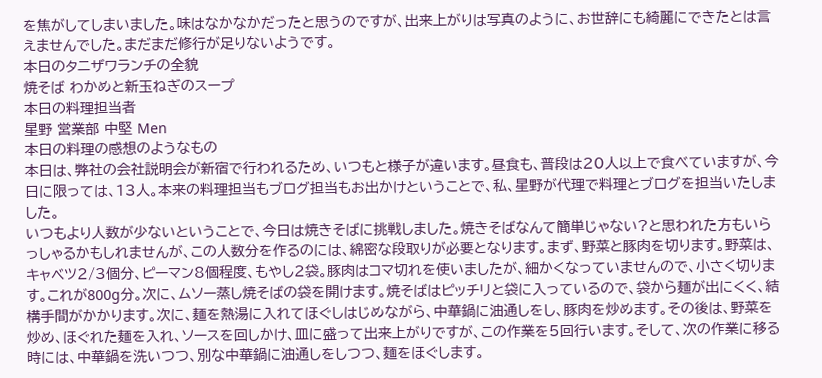を焦がしてしまいました。味はなかなかだったと思うのですが、出来上がりは写真のように、お世辞にも綺麗にできたとは言えませんでした。まだまだ修行が足りないようです。
本日のタニザワランチの全貌
焼そば わかめと新玉ねぎのスープ
本日の料理担当者
星野 営業部 中堅 Men
本日の料理の感想のようなもの
本日は、弊社の会社説明会が新宿で行われるため、いつもと様子が違います。昼食も、普段は20人以上で食べていますが、今日に限っては、13人。本来の料理担当もブログ担当もお出かけということで、私、星野が代理で料理とブログを担当いたしました。
いつもより人数が少ないということで、今日は焼きそばに挑戦しました。焼きそばなんて簡単じゃない?と思われた方もいらっしゃるかもしれませんが、この人数分を作るのには、綿密な段取りが必要となります。まず、野菜と豚肉を切ります。野菜は、キャベツ2/3個分、ピーマン8個程度、もやし2袋。豚肉はコマ切れを使いましたが、細かくなっていませんので、小さく切ります。これが800g分。次に、ムソー蒸し焼そばの袋を開けます。焼そばはピッチリと袋に入っているので、袋から麺が出にくく、結構手間がかかります。次に、麺を熱湯に入れてほぐしはじめながら、中華鍋に油通しをし、豚肉を炒めます。その後は、野菜を炒め、ほぐれた麺を入れ、ソースを回しかけ、皿に盛って出来上がりですが、この作業を5回行います。そして、次の作業に移る時には、中華鍋を洗いつつ、別な中華鍋に油通しをしつつ、麺をほぐします。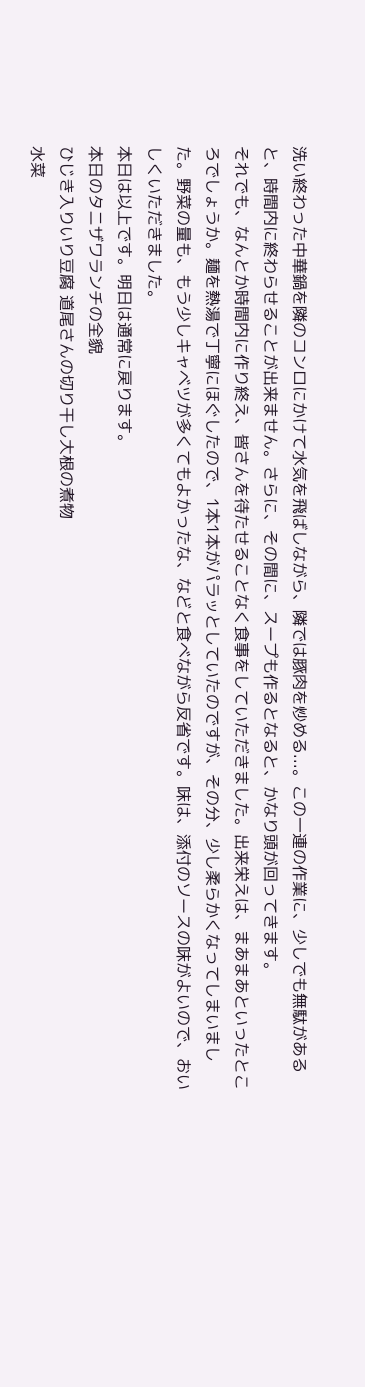洗い終わった中華鍋を隣のコンロにかけて水気を飛ばしながら、隣では豚肉を炒める...。この一連の作業に、少しでも無駄があると、時間内に終わらせることが出来ません。さらに、その間に、スープも作るとなると、かなり頭が回ってきます。
それでも、なんとか時間内に作り終え、皆さんを待たせることなく食事をしていただきました。出来栄えは、まあまあといったところでしょうか。麺を熱湯で丁寧にほぐしたので、1本1本がパラッとしていたのですが、その分、少し柔らかくなってしまいました。野菜の量も、もう少しキャベツが多くてもよかったな、などと食べながら反省です。味は、添付のソースの味がよいので、おいしくいただきました。
本日は以上です。明日は通常に戻ります。
本日のタニザワランチの全貌
ひじき入りいり豆腐 道尾さんの切り干し大根の煮物
水菜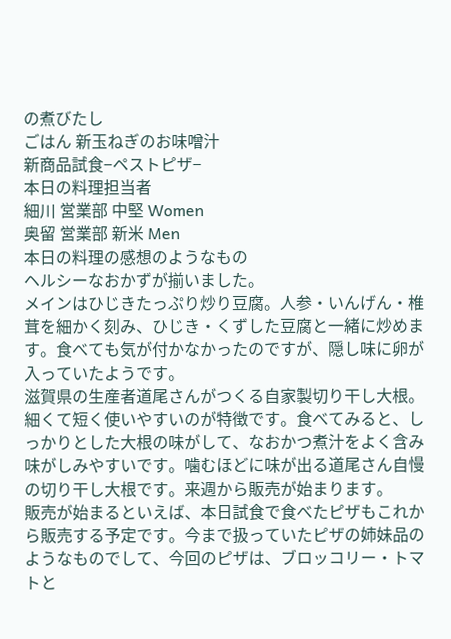の煮びたし
ごはん 新玉ねぎのお味噌汁
新商品試食−ペストピザ−
本日の料理担当者
細川 営業部 中堅 Women
奥留 営業部 新米 Men
本日の料理の感想のようなもの
ヘルシーなおかずが揃いました。
メインはひじきたっぷり炒り豆腐。人参・いんげん・椎茸を細かく刻み、ひじき・くずした豆腐と一緒に炒めます。食べても気が付かなかったのですが、隠し味に卵が入っていたようです。
滋賀県の生産者道尾さんがつくる自家製切り干し大根。細くて短く使いやすいのが特徴です。食べてみると、しっかりとした大根の味がして、なおかつ煮汁をよく含み味がしみやすいです。噛むほどに味が出る道尾さん自慢の切り干し大根です。来週から販売が始まります。
販売が始まるといえば、本日試食で食べたピザもこれから販売する予定です。今まで扱っていたピザの姉妹品のようなものでして、今回のピザは、ブロッコリー・トマトと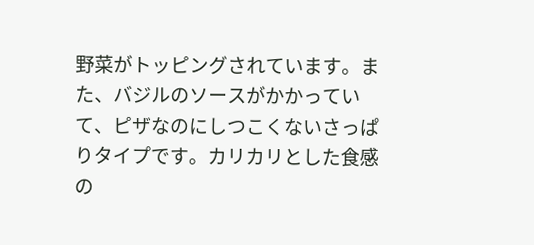野菜がトッピングされています。また、バジルのソースがかかっていて、ピザなのにしつこくないさっぱりタイプです。カリカリとした食感の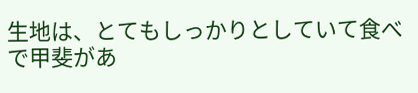生地は、とてもしっかりとしていて食べで甲斐があ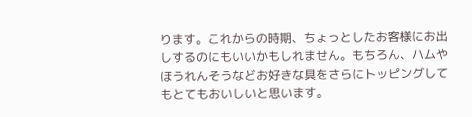ります。これからの時期、ちょっとしたお客様にお出しするのにもいいかもしれません。もちろん、ハムやほうれんそうなどお好きな具をさらにトッピングしてもとてもおいしいと思います。